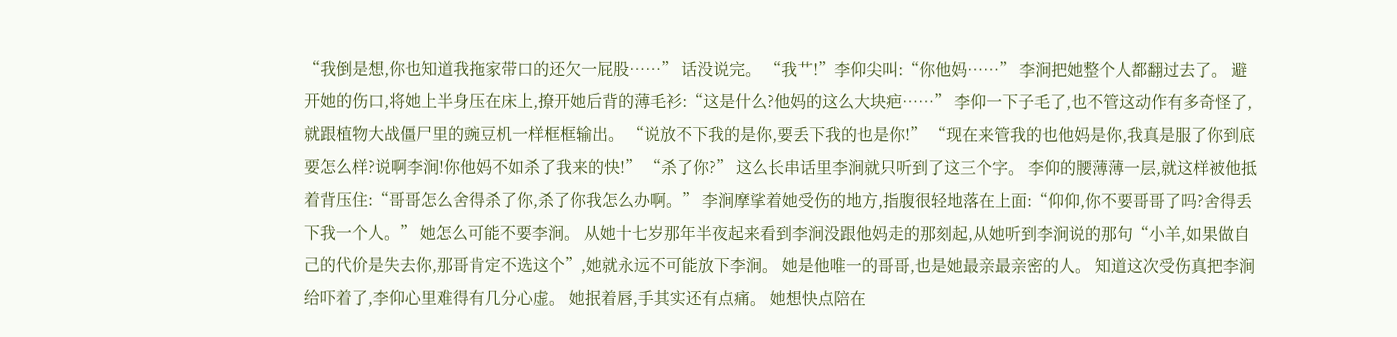“我倒是想,你也知道我拖家带口的还欠一屁股……” 话没说完。 “我艹!”李仰尖叫:“你他妈……” 李涧把她整个人都翻过去了。 避开她的伤口,将她上半身压在床上,撩开她后背的薄毛衫:“这是什么?他妈的这么大块疤……” 李仰一下子毛了,也不管这动作有多奇怪了,就跟植物大战僵尸里的豌豆机一样框框输出。 “说放不下我的是你,要丢下我的也是你!” “现在来管我的也他妈是你,我真是服了你到底要怎么样?说啊李涧!你他妈不如杀了我来的快!” “杀了你?” 这么长串话里李涧就只听到了这三个字。 李仰的腰薄薄一层,就这样被他抵着背压住:“哥哥怎么舍得杀了你,杀了你我怎么办啊。” 李涧摩挲着她受伤的地方,指腹很轻地落在上面:“仰仰,你不要哥哥了吗?舍得丢下我一个人。” 她怎么可能不要李涧。 从她十七岁那年半夜起来看到李涧没跟他妈走的那刻起,从她听到李涧说的那句“小羊,如果做自己的代价是失去你,那哥肯定不选这个”,她就永远不可能放下李涧。 她是他唯一的哥哥,也是她最亲最亲密的人。 知道这次受伤真把李涧给吓着了,李仰心里难得有几分心虚。 她抿着唇,手其实还有点痛。 她想快点陪在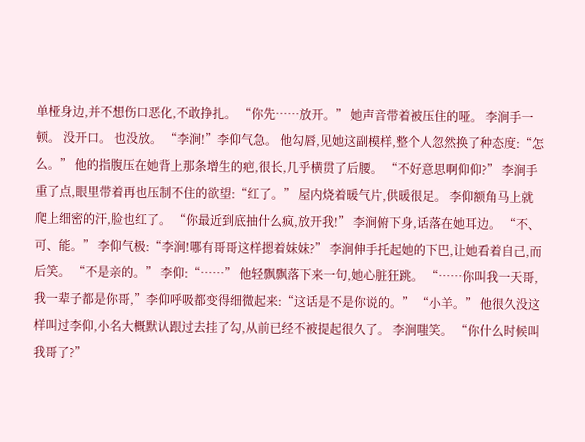单桠身边,并不想伤口恶化,不敢挣扎。 “你先……放开。” 她声音带着被压住的哑。 李涧手一顿。 没开口。 也没放。 “李涧!”李仰气急。 他勾唇,见她这副模样,整个人忽然换了种态度:“怎么。” 他的指腹压在她背上那条增生的疤,很长,几乎横贯了后腰。 “不好意思啊仰仰?” 李涧手重了点,眼里带着再也压制不住的欲望:“红了。” 屋内烧着暖气片,供暖很足。 李仰额角马上就爬上细密的汗,脸也红了。 “你最近到底抽什么疯,放开我!” 李涧俯下身,话落在她耳边。 “不、可、能。” 李仰气极:“李涧!哪有哥哥这样摁着妹妹?” 李涧伸手托起她的下巴,让她看着自己,而后笑。 “不是亲的。” 李仰:“……” 他轻飘飘落下来一句,她心脏狂跳。 “……你叫我一天哥,我一辈子都是你哥,”李仰呼吸都变得细微起来:“这话是不是你说的。” “小羊。” 他很久没这样叫过李仰,小名大概默认跟过去挂了勾,从前已经不被提起很久了。 李涧嗤笑。 “你什么时候叫我哥了?”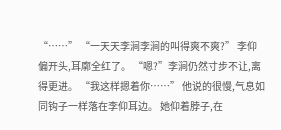“……” “一天天李涧李涧的叫得爽不爽?” 李仰偏开头,耳廓全红了。 “嗯?”李涧仍然寸步不让,离得更进。 “我这样摁着你……” 他说的很慢,气息如同钩子一样落在李仰耳边。 她仰着脖子,在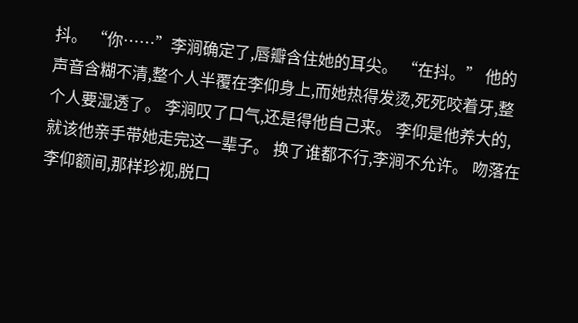抖。 “你……”李涧确定了,唇瓣含住她的耳尖。 “在抖。” 他的声音含糊不清,整个人半覆在李仰身上,而她热得发烫,死死咬着牙,整个人要湿透了。 李涧叹了口气,还是得他自己来。 李仰是他养大的,就该他亲手带她走完这一辈子。 换了谁都不行,李涧不允许。 吻落在李仰额间,那样珍视,脱口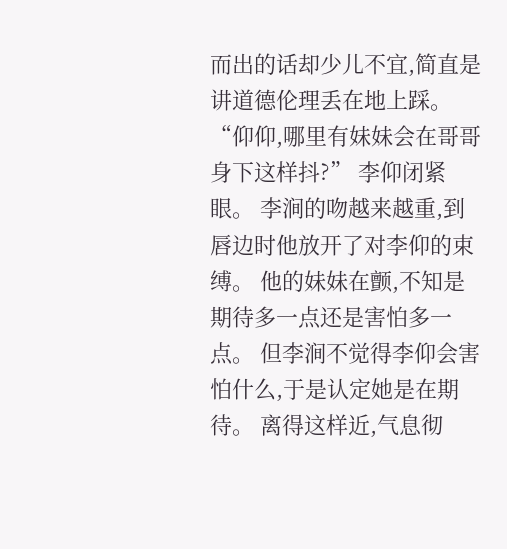而出的话却少儿不宜,简直是讲道德伦理丢在地上踩。 “仰仰,哪里有妹妹会在哥哥身下这样抖?” 李仰闭紧眼。 李涧的吻越来越重,到唇边时他放开了对李仰的束缚。 他的妹妹在颤,不知是期待多一点还是害怕多一点。 但李涧不觉得李仰会害怕什么,于是认定她是在期待。 离得这样近,气息彻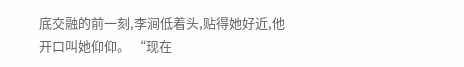底交融的前一刻,李涧低着头,贴得她好近,他开口叫她仰仰。 “现在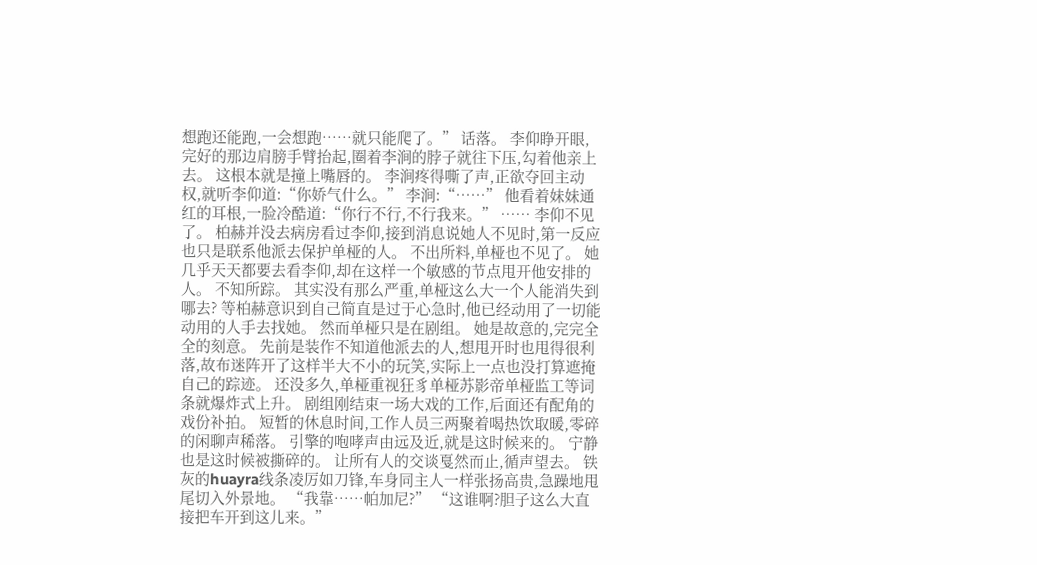想跑还能跑,一会想跑……就只能爬了。” 话落。 李仰睁开眼,完好的那边肩膀手臂抬起,圈着李涧的脖子就往下压,勾着他亲上去。 这根本就是撞上嘴唇的。 李涧疼得嘶了声,正欲夺回主动权,就听李仰道:“你娇气什么。” 李涧:“……” 他看着妹妹通红的耳根,一脸冷酷道:“你行不行,不行我来。” …… 李仰不见了。 柏赫并没去病房看过李仰,接到消息说她人不见时,第一反应也只是联系他派去保护单桠的人。 不出所料,单桠也不见了。 她几乎天天都要去看李仰,却在这样一个敏感的节点甩开他安排的人。 不知所踪。 其实没有那么严重,单桠这么大一个人能消失到哪去? 等柏赫意识到自己简直是过于心急时,他已经动用了一切能动用的人手去找她。 然而单桠只是在剧组。 她是故意的,完完全全的刻意。 先前是装作不知道他派去的人,想甩开时也甩得很利落,故布迷阵开了这样半大不小的玩笑,实际上一点也没打算遮掩自己的踪迹。 还没多久,单桠重视狂豸单桠苏影帝单桠监工等词条就爆炸式上升。 剧组刚结束一场大戏的工作,后面还有配角的戏份补拍。 短暂的休息时间,工作人员三两聚着喝热饮取暖,零碎的闲聊声稀落。 引擎的咆哮声由远及近,就是这时候来的。 宁静也是这时候被撕碎的。 让所有人的交谈戛然而止,循声望去。 铁灰的huayra线条凌厉如刀锋,车身同主人一样张扬高贵,急躁地甩尾切入外景地。 “我靠……帕加尼?” “这谁啊?胆子这么大直接把车开到这儿来。”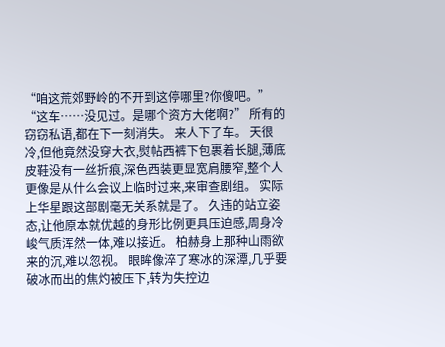“咱这荒郊野岭的不开到这停哪里?你傻吧。” “这车……没见过。是哪个资方大佬啊?” 所有的窃窃私语,都在下一刻消失。 来人下了车。 天很冷,但他竟然没穿大衣,熨帖西裤下包裹着长腿,薄底皮鞋没有一丝折痕,深色西装更显宽肩腰窄,整个人更像是从什么会议上临时过来,来审查剧组。 实际上华星跟这部剧毫无关系就是了。 久违的站立姿态,让他原本就优越的身形比例更具压迫感,周身冷峻气质浑然一体,难以接近。 柏赫身上那种山雨欲来的沉,难以忽视。 眼眸像淬了寒冰的深潭,几乎要破冰而出的焦灼被压下,转为失控边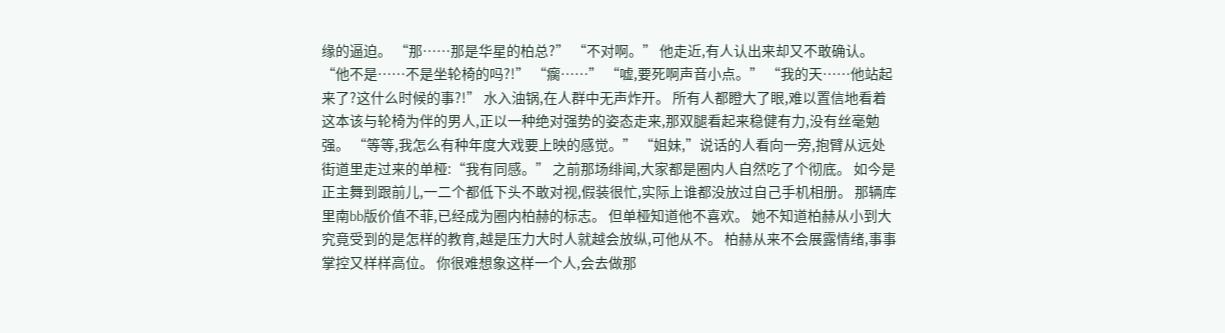缘的逼迫。 “那……那是华星的柏总?” “不对啊。” 他走近,有人认出来却又不敢确认。 “他不是……不是坐轮椅的吗?!” “瘸……” “嘘,要死啊声音小点。” “我的天……他站起来了?这什么时候的事?!” 水入油锅,在人群中无声炸开。 所有人都瞪大了眼,难以置信地看着这本该与轮椅为伴的男人,正以一种绝对强势的姿态走来,那双腿看起来稳健有力,没有丝毫勉强。 “等等,我怎么有种年度大戏要上映的感觉。” “姐妹,”说话的人看向一旁,抱臂从远处街道里走过来的单桠:“我有同感。” 之前那场绯闻,大家都是圈内人自然吃了个彻底。 如今是正主舞到跟前儿,一二个都低下头不敢对视,假装很忙,实际上谁都没放过自己手机相册。 那辆库里南bb版价值不菲,已经成为圈内柏赫的标志。 但单桠知道他不喜欢。 她不知道柏赫从小到大究竟受到的是怎样的教育,越是压力大时人就越会放纵,可他从不。 柏赫从来不会展露情绪,事事掌控又样样高位。 你很难想象这样一个人,会去做那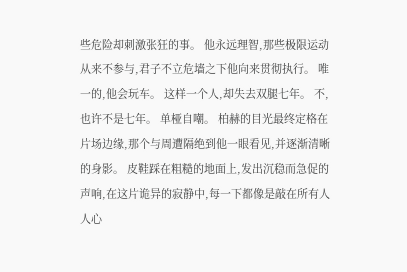些危险却刺激张狂的事。 他永远理智,那些极限运动从来不参与,君子不立危墙之下他向来贯彻执行。 唯一的,他会玩车。 这样一个人,却失去双腿七年。 不,也许不是七年。 单桠自嘲。 柏赫的目光最终定格在片场边缘,那个与周遭隔绝到他一眼看见,并逐渐清晰的身影。 皮鞋踩在粗糙的地面上,发出沉稳而急促的声响,在这片诡异的寂静中,每一下都像是敲在所有人人心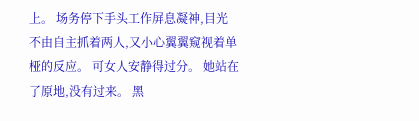上。 场务停下手头工作屏息凝神,目光不由自主抓着两人,又小心翼翼窥视着单桠的反应。 可女人安静得过分。 她站在了原地,没有过来。 黑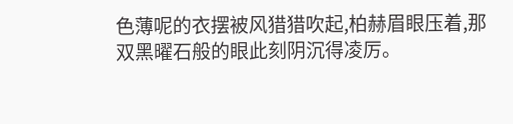色薄呢的衣摆被风猎猎吹起,柏赫眉眼压着,那双黑曜石般的眼此刻阴沉得凌厉。